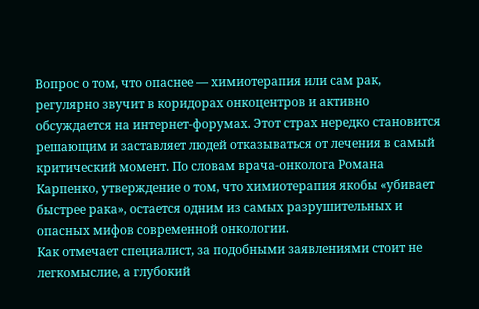Вопрос о том, что опаснее — химиотерапия или сам рак, регулярно звучит в коридорах онкоцентров и активно обсуждается на интернет-форумах. Этот страх нередко становится решающим и заставляет людей отказываться от лечения в самый критический момент. По словам врача-онколога Романа Карпенко, утверждение о том, что химиотерапия якобы «убивает быстрее рака», остается одним из самых разрушительных и опасных мифов современной онкологии.
Как отмечает специалист, за подобными заявлениями стоит не легкомыслие, а глубокий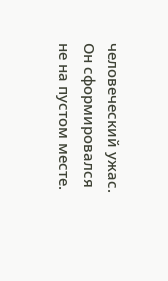человеческий ужас. Он сформировался не на пустом месте.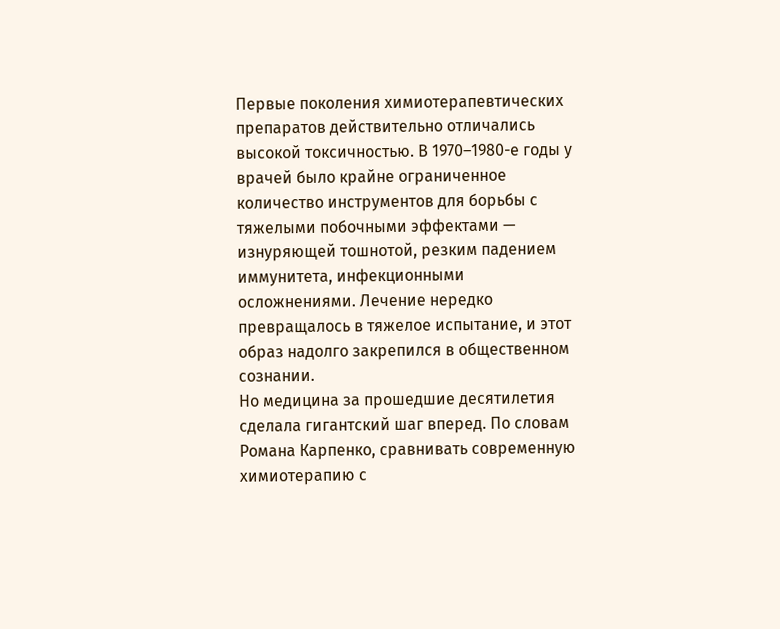Первые поколения химиотерапевтических препаратов действительно отличались высокой токсичностью. В 1970–1980-е годы у врачей было крайне ограниченное количество инструментов для борьбы с тяжелыми побочными эффектами — изнуряющей тошнотой, резким падением иммунитета, инфекционными осложнениями. Лечение нередко превращалось в тяжелое испытание, и этот образ надолго закрепился в общественном сознании.
Но медицина за прошедшие десятилетия сделала гигантский шаг вперед. По словам Романа Карпенко, сравнивать современную химиотерапию с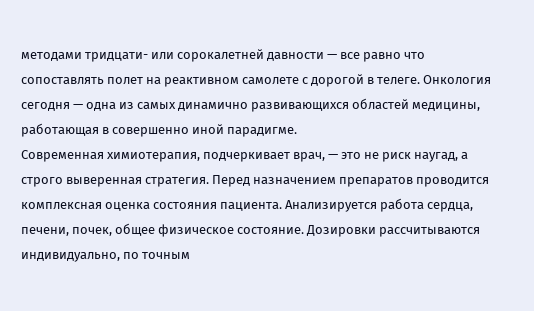методами тридцати- или сорокалетней давности — все равно что сопоставлять полет на реактивном самолете с дорогой в телеге. Онкология сегодня — одна из самых динамично развивающихся областей медицины, работающая в совершенно иной парадигме.
Современная химиотерапия, подчеркивает врач, — это не риск наугад, а строго выверенная стратегия. Перед назначением препаратов проводится комплексная оценка состояния пациента. Анализируется работа сердца, печени, почек, общее физическое состояние. Дозировки рассчитываются индивидуально, по точным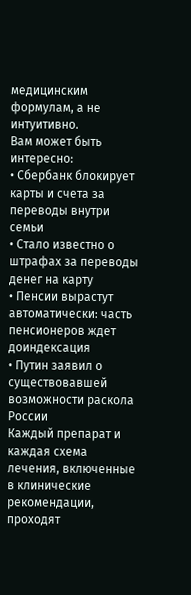медицинским формулам, а не интуитивно.
Вам может быть интересно:
• Сбербанк блокирует карты и счета за переводы внутри семьи
• Стало известно о штрафах за переводы денег на карту
• Пенсии вырастут автоматически: часть пенсионеров ждет доиндексация
• Путин заявил о существовавшей возможности раскола России
Каждый препарат и каждая схема лечения, включенные в клинические рекомендации, проходят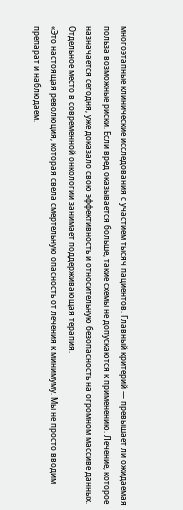многоэтапные клинические исследования с участием тысяч пациентов. Главный критерий — превышает ли ожидаемая польза возможные риски. Если вред оказывается больше, такие схемы не допускаются к применению. Лечение, которое назначается сегодня, уже доказало свою эффективность и относительную безопасность на огромном массиве данных. Отдельное место в современной онкологии занимает поддерживающая терапия.
«Это настоящая революция, которая свела смертельную опасность от лечения к минимуму. Мы не просто вводим препарат и наблюдаем.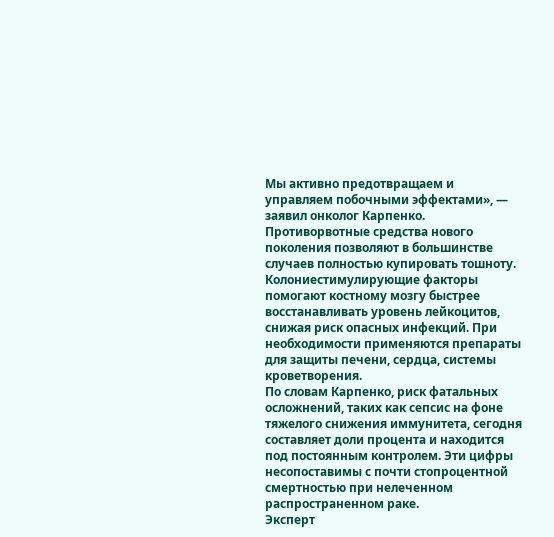Мы активно предотвращаем и управляем побочными эффектами», — заявил онколог Карпенко.
Противорвотные средства нового поколения позволяют в большинстве случаев полностью купировать тошноту. Колониестимулирующие факторы помогают костному мозгу быстрее восстанавливать уровень лейкоцитов, снижая риск опасных инфекций. При необходимости применяются препараты для защиты печени, сердца, системы кроветворения.
По словам Карпенко, риск фатальных осложнений, таких как сепсис на фоне тяжелого снижения иммунитета, сегодня составляет доли процента и находится под постоянным контролем. Эти цифры несопоставимы с почти стопроцентной смертностью при нелеченном распространенном раке.
Эксперт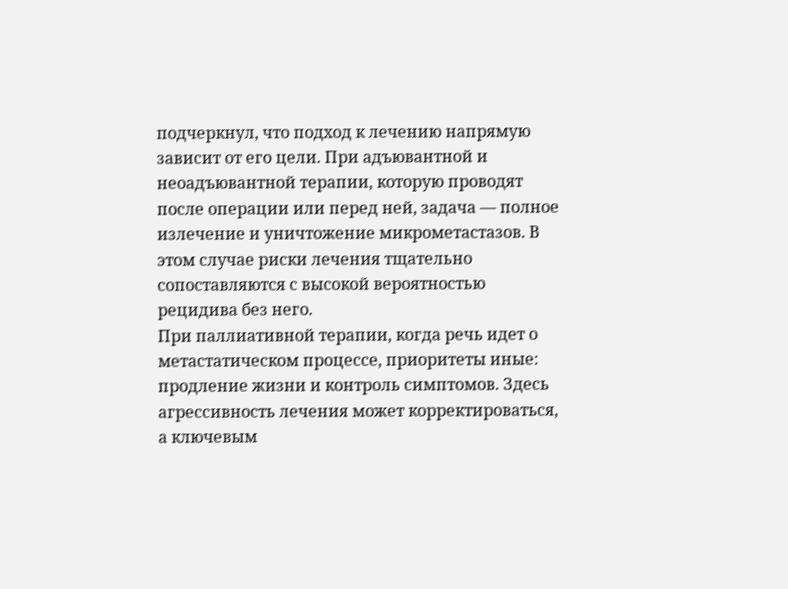подчеркнул, что подход к лечению напрямую зависит от его цели. При адъювантной и неоадъювантной терапии, которую проводят после операции или перед ней, задача — полное излечение и уничтожение микрометастазов. В этом случае риски лечения тщательно сопоставляются с высокой вероятностью рецидива без него.
При паллиативной терапии, когда речь идет о метастатическом процессе, приоритеты иные: продление жизни и контроль симптомов. Здесь агрессивность лечения может корректироваться, а ключевым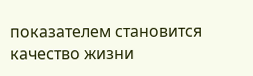показателем становится качество жизни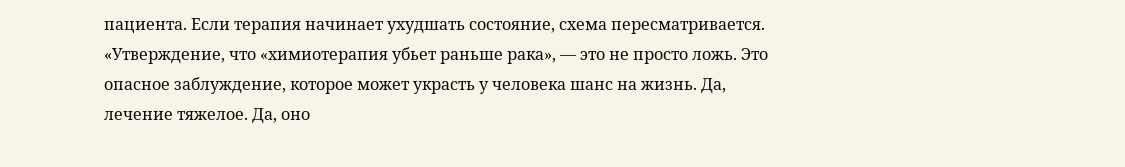пациента. Если терапия начинает ухудшать состояние, схема пересматривается.
«Утверждение, что «химиотерапия убьет раньше рака», — это не просто ложь. Это опасное заблуждение, которое может украсть у человека шанс на жизнь. Да, лечение тяжелое. Да, оно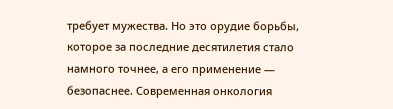требует мужества. Но это орудие борьбы, которое за последние десятилетия стало намного точнее, а его применение — безопаснее. Современная онкология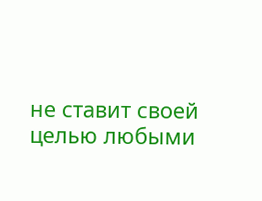не ставит своей целью любыми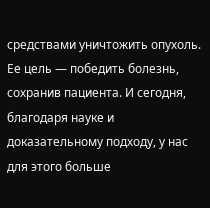средствами уничтожить опухоль. Ее цель — победить болезнь, сохранив пациента. И сегодня, благодаря науке и доказательному подходу, у нас для этого больше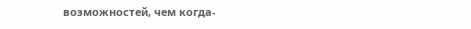возможностей, чем когда-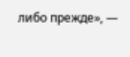либо прежде», —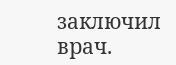заключил врач.